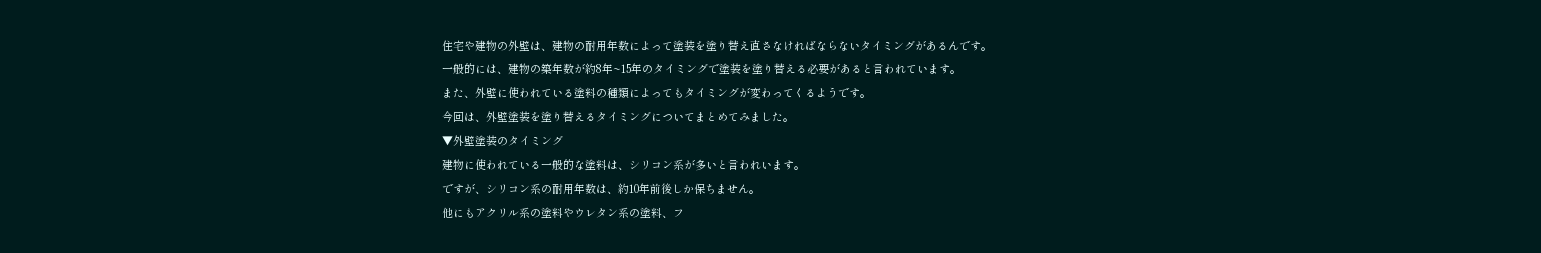住宅や建物の外壁は、建物の耐用年数によって塗装を塗り替え直さなければならないタイミングがあるんです。
一般的には、建物の築年数が約8年~15年のタイミングで塗装を塗り替える必要があると言われています。
また、外壁に使われている塗料の種類によってもタイミングが変わってくるようです。
今回は、外壁塗装を塗り替えるタイミングについてまとめてみました。
▼外壁塗装のタイミング
建物に使われている一般的な塗料は、シリコン系が多いと言われいます。
ですが、シリコン系の耐用年数は、約10年前後しか保ちません。
他にもアクリル系の塗料やウレタン系の塗料、フ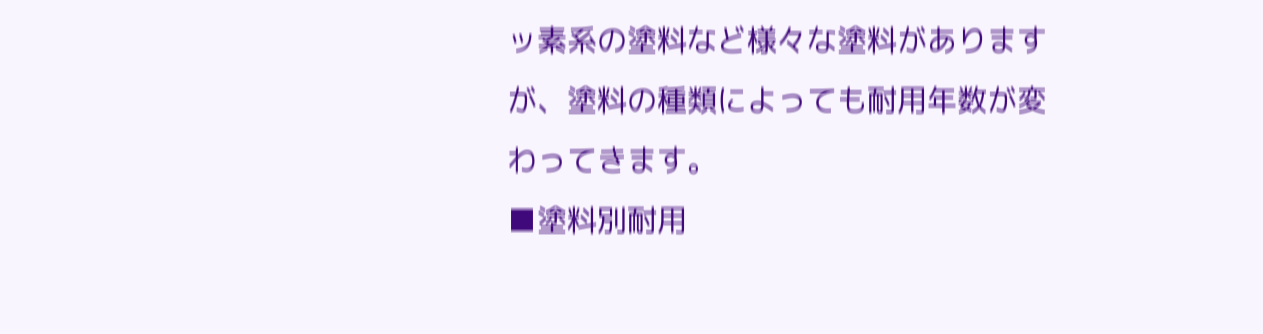ッ素系の塗料など様々な塗料がありますが、塗料の種類によっても耐用年数が変わってきます。
■塗料別耐用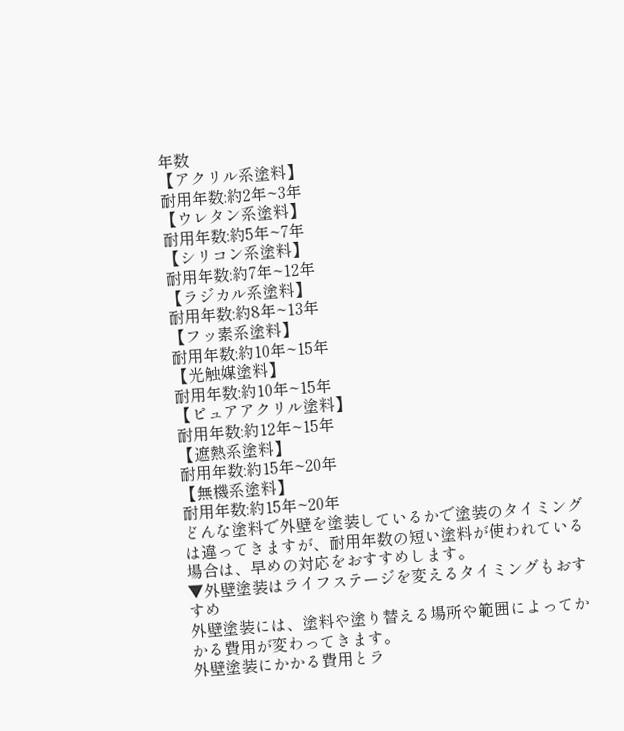年数
【アクリル系塗料】
耐用年数:約2年~3年
【ウレタン系塗料】
耐用年数:約5年~7年
【シリコン系塗料】
耐用年数:約7年~12年
【ラジカル系塗料】
耐用年数:約8年~13年
【フッ素系塗料】
耐用年数:約10年~15年
【光触媒塗料】
耐用年数:約10年~15年
【ピュアアクリル塗料】
耐用年数:約12年~15年
【遮熱系塗料】
耐用年数:約15年~20年
【無機系塗料】
耐用年数:約15年~20年
どんな塗料で外壁を塗装しているかで塗装のタイミングは違ってきますが、耐用年数の短い塗料が使われている場合は、早めの対応をおすすめします。
▼外壁塗装はライフステージを変えるタイミングもおすすめ
外壁塗装には、塗料や塗り替える場所や範囲によってかかる費用が変わってきます。
外壁塗装にかかる費用とラ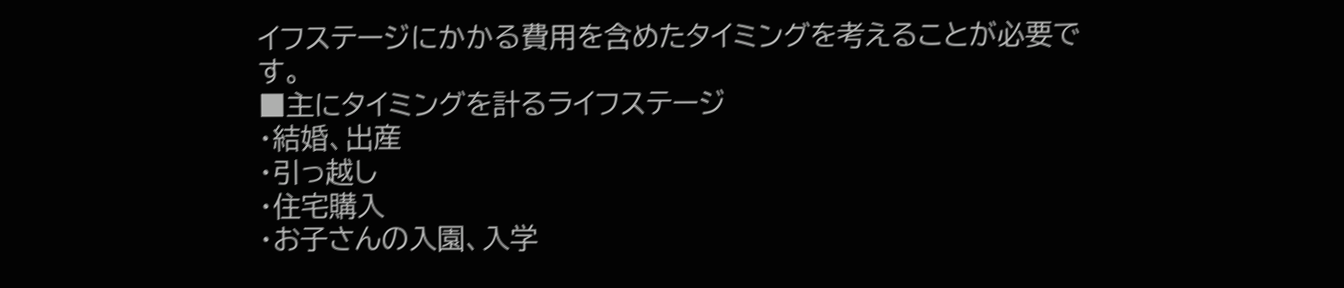イフステージにかかる費用を含めたタイミングを考えることが必要です。
■主にタイミングを計るライフステージ
・結婚、出産
・引っ越し
・住宅購入
・お子さんの入園、入学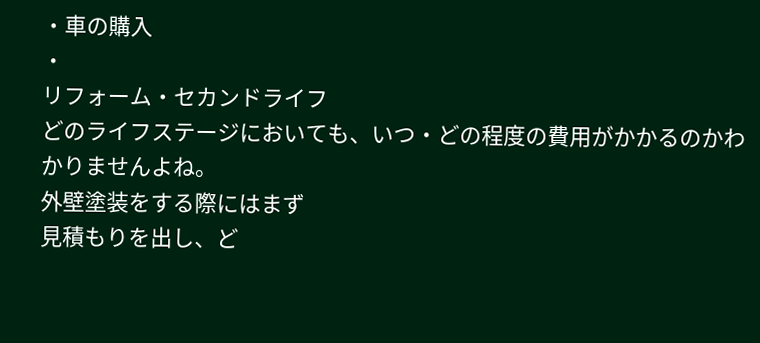・車の購入
・
リフォーム・セカンドライフ
どのライフステージにおいても、いつ・どの程度の費用がかかるのかわかりませんよね。
外壁塗装をする際にはまず
見積もりを出し、ど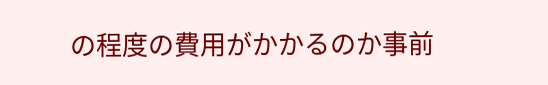の程度の費用がかかるのか事前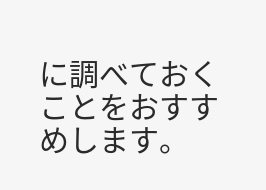に調べておくことをおすすめします。